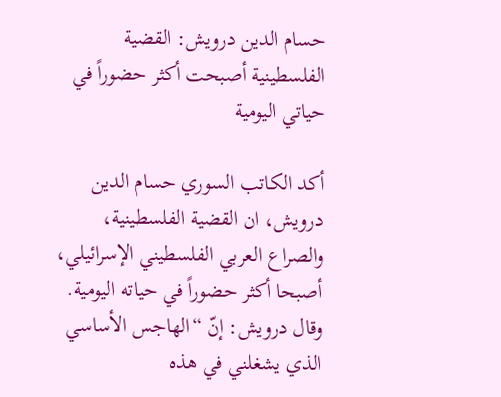حسام الدين درويش: القضية الفلسطينية أصبحت أكثر حضوراً في حياتي اليومية

أكد الكاتب السوري حسام الدين درويش، ان القضية الفلسطينية، والصراع العربي الفلسطيني الإسرائيلي، أصبحا أكثر حضوراً في حياته اليومية.
وقال درويش: إنّ “الهاجس الأساسي الذي يشغلني في هذه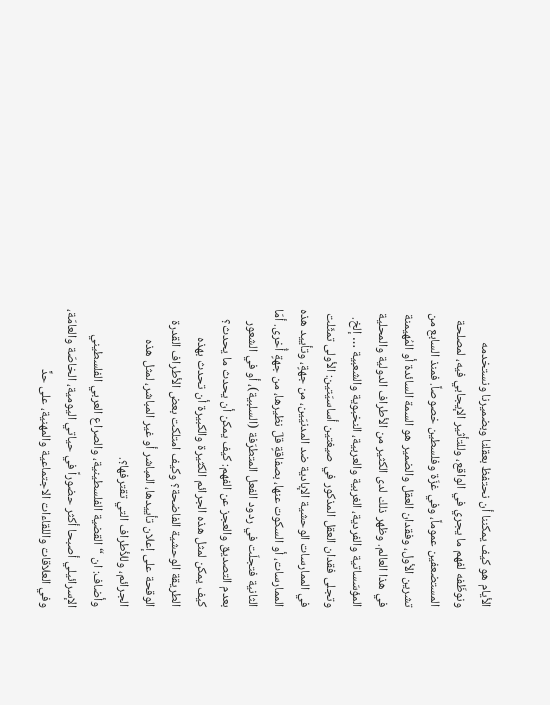الأيام هو كيف يمكننا أن نحتفظ بعقلنا وبضميرنا ونستخدمه ونوظّفه لفهم ما يجري في الواقع، وللتأثير الإيجابي فيه، لمصلحة المستضعفين عموماً، وفي غزّة وفلسطين خصوصاً. فمنذ السابع من تشرين الأول، وفقدان العقل والضمير هو السمة السائدة أو المُهيمنة في هذا العالم. وظهر ذلك لدى الكثير من الأطراف الدولية والمحلية المؤسّساتية والفردية، الغربية والعربية، النخبوية والشعبية … إلخ. وتجلى فقدان العقل المذكور في صيغتين أساسيّتين: الأولى تمثّلت في الممارسات الوحشية الإبادية ضد المدنيّين، من جهةٍ، وتأييد هذه الممارسات، أو السكوت عنها، بصفاقةٍ قلّ نظيرها، من جهةٍ أُخرى. أمّا الثانية فتجلّت في ردود الفعل المتطرّفة (السلبية)، أو في الشعور بعدم التصديق والعجز عن الفهم: كيف يمكن أن يحدث ما يحدث؟ كيف يمكن لمثل هذه الجرائم الكثيرة والكبيرة أن تحدث بهذه الطريقة الوحشية الفاضحة؟ وكيف امتلكت بعض الأطراف القدرة الوقحة على إعلان تأييدها، المباشر أو غير المباشر، لمثل هذه الجرائم، وللأطراف التي تقترفها؟.
وأضاف: ان “القضية الفلسطينية، والصراع العربي الفلسطيني الإسرائيلي أصبحا أكثر حضوراً في حياتي اليومية، الخاصّة والعامّة، وفي العلاقات واللقاءات الاجتماعية والمهنية، على حدٍّ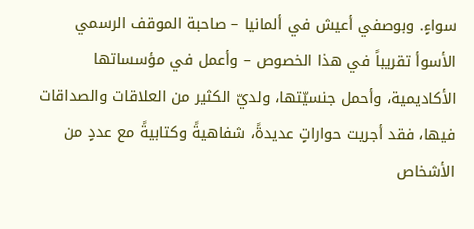سواءٍ. وبوصفي أعيش في ألمانيا – صاحبة الموقف الرسمي الأسوأ تقريباً في هذا الخصوص – وأعمل في مؤسساتها الأكاديمية، وأحمل جنسيّتها، ولديّ الكثير من العلاقات والصداقات فيها، فقد أجريت حواراتٍ عديدةً، شفاهيةً وكتابيةً مع عددٍ من الأشخاص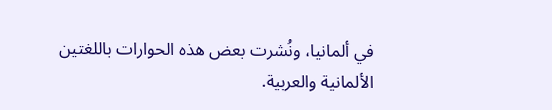في ألمانيا، ونُشرت بعض هذه الحوارات باللغتين الألمانية والعربية.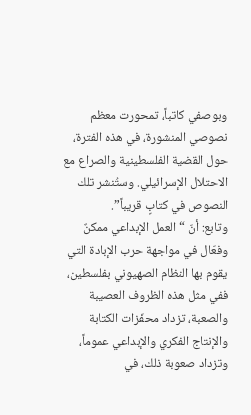وبوصفي كاتباً، تمحورت معظم نصوصي المنشورة، في هذه الفترة، حول القضية الفلسطينية والصراع مع الاحتلال الإسرائيلي. وستُنشر تلك النصوص في كتابٍ قريباً”.
وتابع: أنّ “العمل الإبداعي ممكنٌ وفعّال في مواجهة حرب الإبادة التي يقوم بها النظام الصهيوني بفلسطين، ففي مثل هذه الظروف العصيبة والصعبة، تزداد محفّزات الكتابة والإنتاج الفكري والإبداعي عموماً، وتزداد صعوبة ذلك، في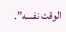الوقت نفسه”.